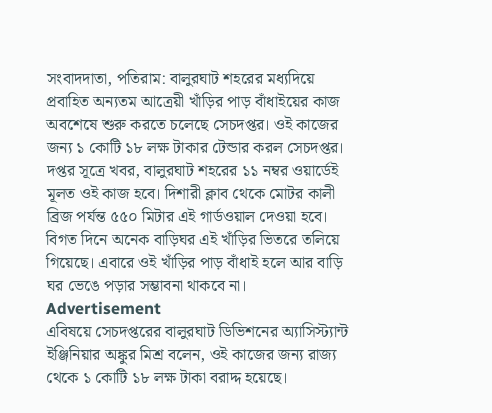সংবাদদাতা, পতিরাম: বালুরঘাট শহরের মধ্যদিয়ে প্রবাহিত অন্যতম আত্রেয়ী খাঁড়ির পাড় বাঁধাইয়ের কাজ অবশেষে শুরু করতে চলেছে সেচদপ্তর। ওই কাজের জন্য ১ কোটি ১৮ লক্ষ টাকার টেন্ডার করল সেচদপ্তর। দপ্তর সূত্রে খবর, বালুরঘাট শহরের ১১ নম্বর ওয়ার্ডেই মূলত ওই কাজ হবে। দিশারী ক্লাব থেকে মোটর কালী ব্রিজ পর্যন্ত ৫৫০ মিটার এই গার্ডওয়াল দেওয়া হবে। বিগত দিনে অনেক বাড়িঘর এই খাঁড়ির ভিতরে তলিয়ে গিয়েছে। এবারে ওই খাঁড়ির পাড় বাঁধাই হলে আর বাড়ি ঘর ভেঙে পড়ার সম্ভাবনা থাকবে না।
Advertisement
এবিষয়ে সেচদপ্তরের বালুরঘাট ডিভিশনের অ্যাসিস্ট্যান্ট ইঞ্জিনিয়ার অঙ্কুর মিশ্র বলেন, ওই কাজের জন্য রাজ্য থেকে ১ কোটি ১৮ লক্ষ টাকা বরাদ্দ হয়েছে।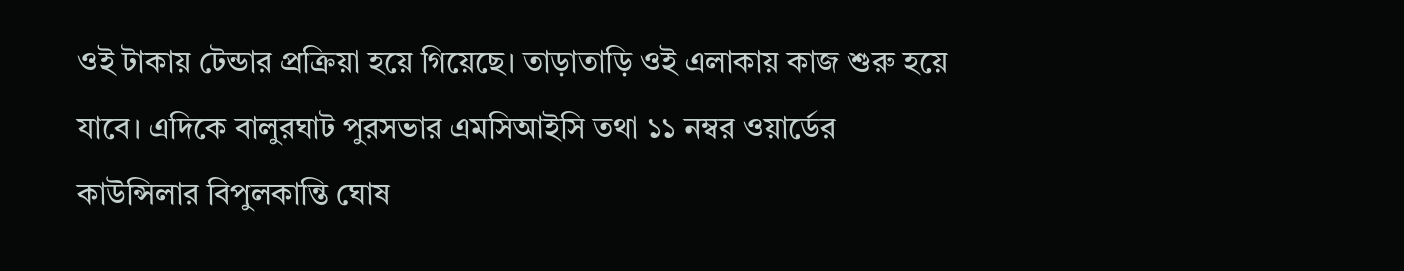ওই টাকায় টেন্ডার প্রক্রিয়া হয়ে গিয়েছে। তাড়াতাড়ি ওই এলাকায় কাজ শুরু হয়ে যাবে। এদিকে বালুরঘাট পুরসভার এমসিআইসি তথা ১১ নম্বর ওয়ার্ডের কাউন্সিলার বিপুলকান্তি ঘোষ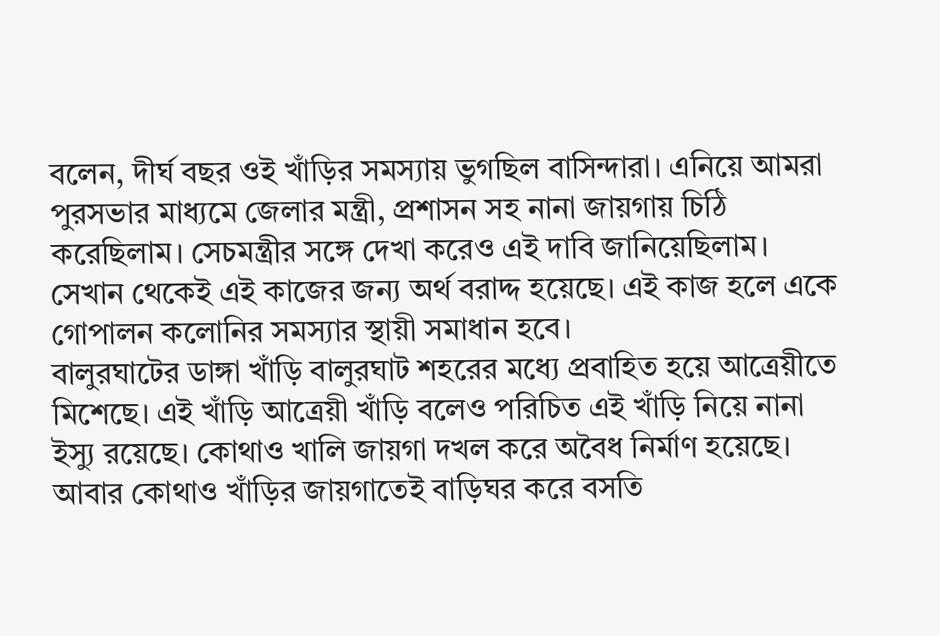বলেন, দীর্ঘ বছর ওই খাঁড়ির সমস্যায় ভুগছিল বাসিন্দারা। এনিয়ে আমরা পুরসভার মাধ্যমে জেলার মন্ত্রী, প্রশাসন সহ নানা জায়গায় চিঠি করেছিলাম। সেচমন্ত্রীর সঙ্গে দেখা করেও এই দাবি জানিয়েছিলাম। সেখান থেকেই এই কাজের জন্য অর্থ বরাদ্দ হয়েছে। এই কাজ হলে একে গোপালন কলোনির সমস্যার স্থায়ী সমাধান হবে।
বালুরঘাটের ডাঙ্গা খাঁড়ি বালুরঘাট শহরের মধ্যে প্রবাহিত হয়ে আত্রেয়ীতে মিশেছে। এই খাঁড়ি আত্রেয়ী খাঁড়ি বলেও পরিচিত এই খাঁড়ি নিয়ে নানা ইস্যু রয়েছে। কোথাও খালি জায়গা দখল করে অবৈধ নির্মাণ হয়েছে। আবার কোথাও খাঁড়ির জায়গাতেই বাড়িঘর করে বসতি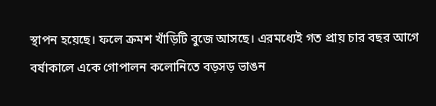স্থাপন হয়েছে। ফলে ক্রমশ খাঁড়িটি বুজে আসছে। এরমধ্যেই গত প্রায় চার বছর আগে বর্ষাকালে একে গোপালন কলোনিতে বড়সড় ভাঙন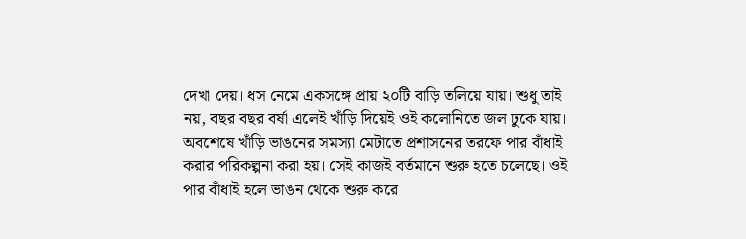দেখা দেয়। ধস নেমে একসঙ্গে প্রায় ২০টি বাড়ি তলিয়ে যায়। শুধু তাই নয়, বছর বছর বর্ষা এলেই খাঁড়ি দিয়েই ওই কলোনিতে জল ঢুকে যায়। অবশেষে খাঁড়ি ভাঙনের সমস্যা মেটাতে প্রশাসনের তরফে পার বাঁধাই করার পরিকল্পনা করা হয়। সেই কাজই বর্তমানে শুরু হতে চলেছে। ওই পার বাঁধাই হলে ভাঙন থেকে শুরু করে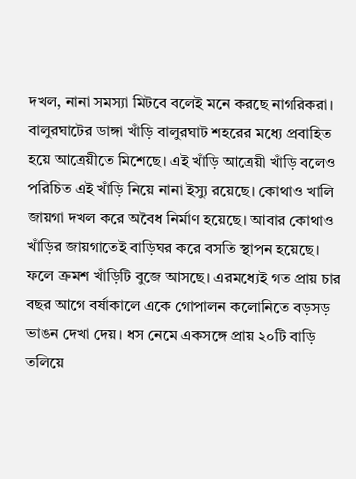দখল, নানা সমস্যা মিটবে বলেই মনে করছে নাগরিকরা।
বালুরঘাটের ডাঙ্গা খাঁড়ি বালুরঘাট শহরের মধ্যে প্রবাহিত হয়ে আত্রেয়ীতে মিশেছে। এই খাঁড়ি আত্রেয়ী খাঁড়ি বলেও পরিচিত এই খাঁড়ি নিয়ে নানা ইস্যু রয়েছে। কোথাও খালি জায়গা দখল করে অবৈধ নির্মাণ হয়েছে। আবার কোথাও খাঁড়ির জায়গাতেই বাড়িঘর করে বসতি স্থাপন হয়েছে। ফলে ক্রমশ খাঁড়িটি বুজে আসছে। এরমধ্যেই গত প্রায় চার বছর আগে বর্ষাকালে একে গোপালন কলোনিতে বড়সড় ভাঙন দেখা দেয়। ধস নেমে একসঙ্গে প্রায় ২০টি বাড়ি তলিয়ে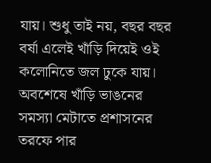যায়। শুধু তাই নয়, বছর বছর বর্ষা এলেই খাঁড়ি দিয়েই ওই কলোনিতে জল ঢুকে যায়। অবশেষে খাঁড়ি ভাঙনের সমস্যা মেটাতে প্রশাসনের তরফে পার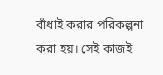বাঁধাই করার পরিকল্পনা করা হয়। সেই কাজই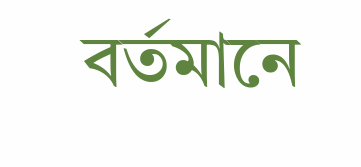বর্তমানে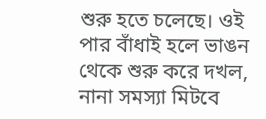শুরু হতে চলেছে। ওই পার বাঁধাই হলে ভাঙন থেকে শুরু করে দখল, নানা সমস্যা মিটবে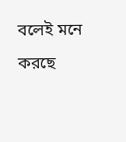বলেই মনে করছে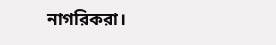নাগরিকরা।